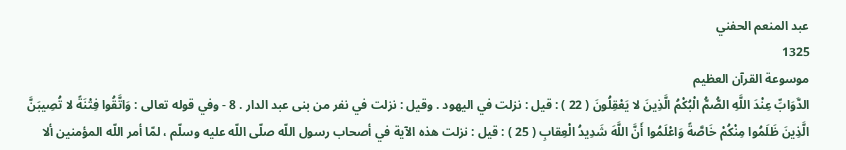عبد المنعم الحفني
1325
موسوعة القرآن العظيم
الدَّوَابِّ عِنْدَ اللَّهِ الصُّمُّ الْبُكْمُ الَّذِينَ لا يَعْقِلُونَ ( 22 ) : قيل : نزلت في اليهود . وقيل : نزلت في نفر من بنى عبد الدار . 8 - وفي قوله تعالى : وَاتَّقُوا فِتْنَةً لا تُصِيبَنَّ الَّذِينَ ظَلَمُوا مِنْكُمْ خَاصَّةً وَاعْلَمُوا أَنَّ اللَّهَ شَدِيدُ الْعِقابِ ( 25 ) : قيل : نزلت هذه الآية في أصحاب رسول اللّه صلّى اللّه عليه وسلّم ، لمّا أمر اللّه المؤمنين ألا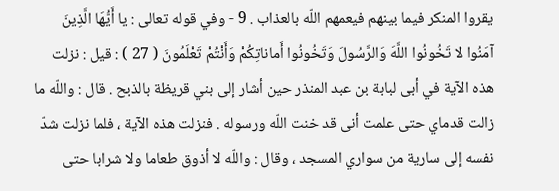يقروا المنكر فيما بينهم فيعمهم اللّه بالعذاب . 9 - وفي قوله تعالى : يا أَيُّهَا الَّذِينَ آمَنُوا لا تَخُونُوا اللَّهَ وَالرَّسُولَ وَتَخُونُوا أَماناتِكُمْ وَأَنْتُمْ تَعْلَمُونَ ( 27 ) : قيل : نزلت هذه الآية في أبى لبابة بن عبد المنذر حين أشار إلى بني قريظة بالذبح . قال : واللّه ما زالت قدماي حتى علمت أنى قد خنت اللّه ورسوله . فنزلت هذه الآية ، فلما نزلت شدّ نفسه إلى سارية من سواري المسجد ، وقال : واللّه لا أذوق طعاما ولا شرابا حتى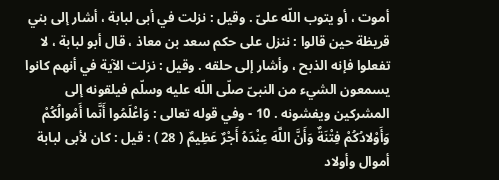أموت ، أو يتوب اللّه علىّ . وقيل : نزلت في أبى لبابة ، أشار إلى بني قريظة حين قالوا : ننزل على حكم سعد بن معاذ ، قال أبو لبابة ، لا تفعلوا فإنه الذبح ، وأشار إلى حلقه . وقيل : نزلت الآية في أنهم كانوا يسمعون الشيء من النبىّ صلّى اللّه عليه وسلّم فيلقونه إلى المشركين ويفشونه . 10 - وفي قوله تعالى : وَاعْلَمُوا أَنَّما أَمْوالُكُمْ وَأَوْلادُكُمْ فِتْنَةٌ وَأَنَّ اللَّهَ عِنْدَهُ أَجْرٌ عَظِيمٌ ( 28 ) : قيل : كان لأبى لبابة أموال وأولاد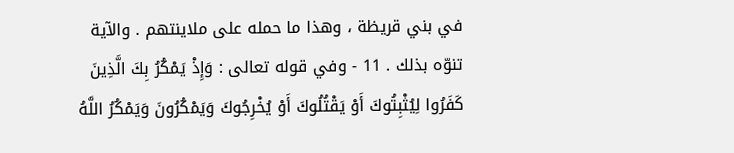في بني قريظة ، وهذا ما حمله على ملاينتهم . والآية تنوّه بذلك . 11 - وفي قوله تعالى : وَإِذْ يَمْكُرُ بِكَ الَّذِينَ كَفَرُوا لِيُثْبِتُوكَ أَوْ يَقْتُلُوكَ أَوْ يُخْرِجُوكَ وَيَمْكُرُونَ وَيَمْكُرُ اللَّهُ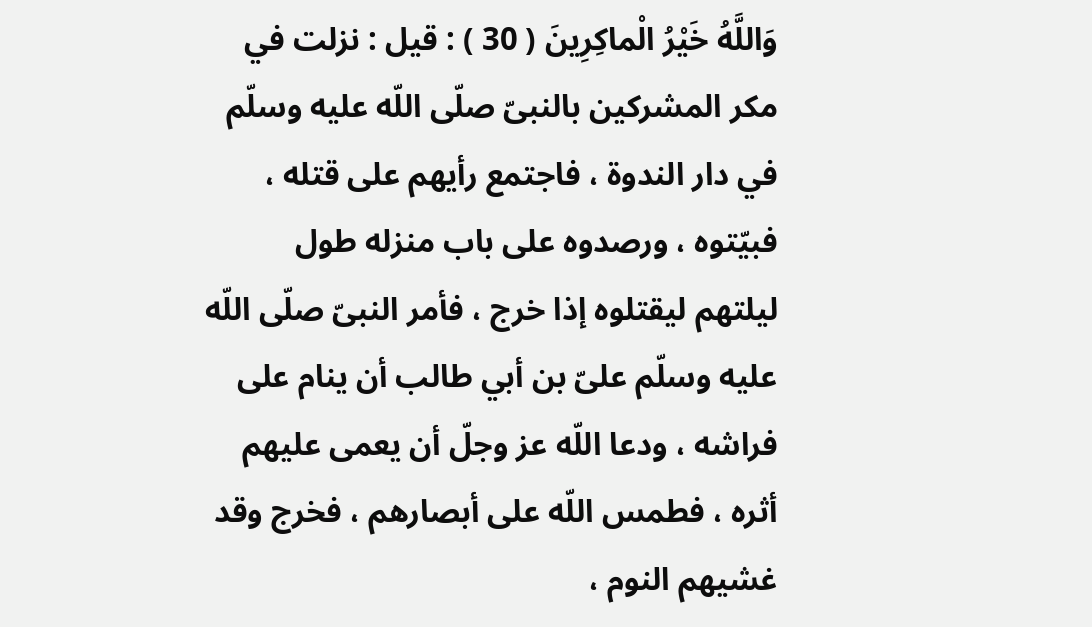وَاللَّهُ خَيْرُ الْماكِرِينَ ( 30 ) : قيل : نزلت في مكر المشركين بالنبىّ صلّى اللّه عليه وسلّم في دار الندوة ، فاجتمع رأيهم على قتله ، فبيّتوه ، ورصدوه على باب منزله طول ليلتهم ليقتلوه إذا خرج ، فأمر النبىّ صلّى اللّه عليه وسلّم علىّ بن أبي طالب أن ينام على فراشه ، ودعا اللّه عز وجلّ أن يعمى عليهم أثره ، فطمس اللّه على أبصارهم ، فخرج وقد غشيهم النوم ،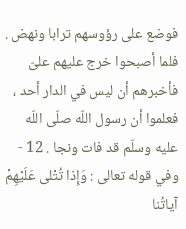فوضع على رؤوسهم ترابا ونهض . فلما أصبحوا خرج عليهم علىّ فأخبرهم أن ليس في الدار أحد ، فعلموا أن رسول اللّه صلّى اللّه عليه وسلّم قد فات ونجا . 12 - وفي قوله تعالى : وَإِذا تُتْلى عَلَيْهِمْ آياتُنا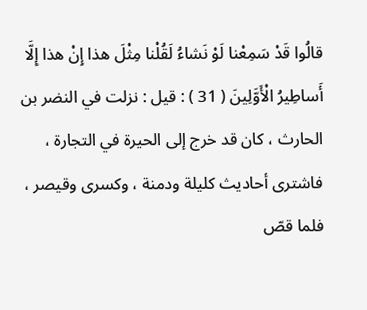قالُوا قَدْ سَمِعْنا لَوْ نَشاءُ لَقُلْنا مِثْلَ هذا إِنْ هذا إِلَّا أَساطِيرُ الْأَوَّلِينَ ( 31 ) : قيل : نزلت في النضر بن الحارث ، كان قد خرج إلى الحيرة في التجارة ، فاشترى أحاديث كليلة ودمنة ، وكسرى وقيصر ، فلما قصّ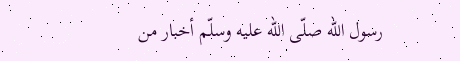رسول اللّه صلّى اللّه عليه وسلّم أخبار من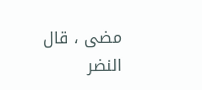مضى ، قال النضر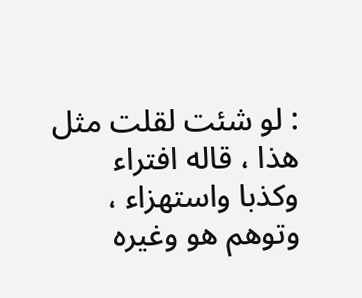: لو شئت لقلت مثل هذا ، قاله افتراء وكذبا واستهزاء ، وتوهم هو وغيره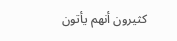كثيرون أنهم يأتون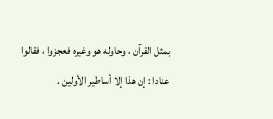بمثل القرآن ، وحاوله هو وغيره فعجزوا ، فقالوا عنادا : إن هذا إلا أساطير الأولين .